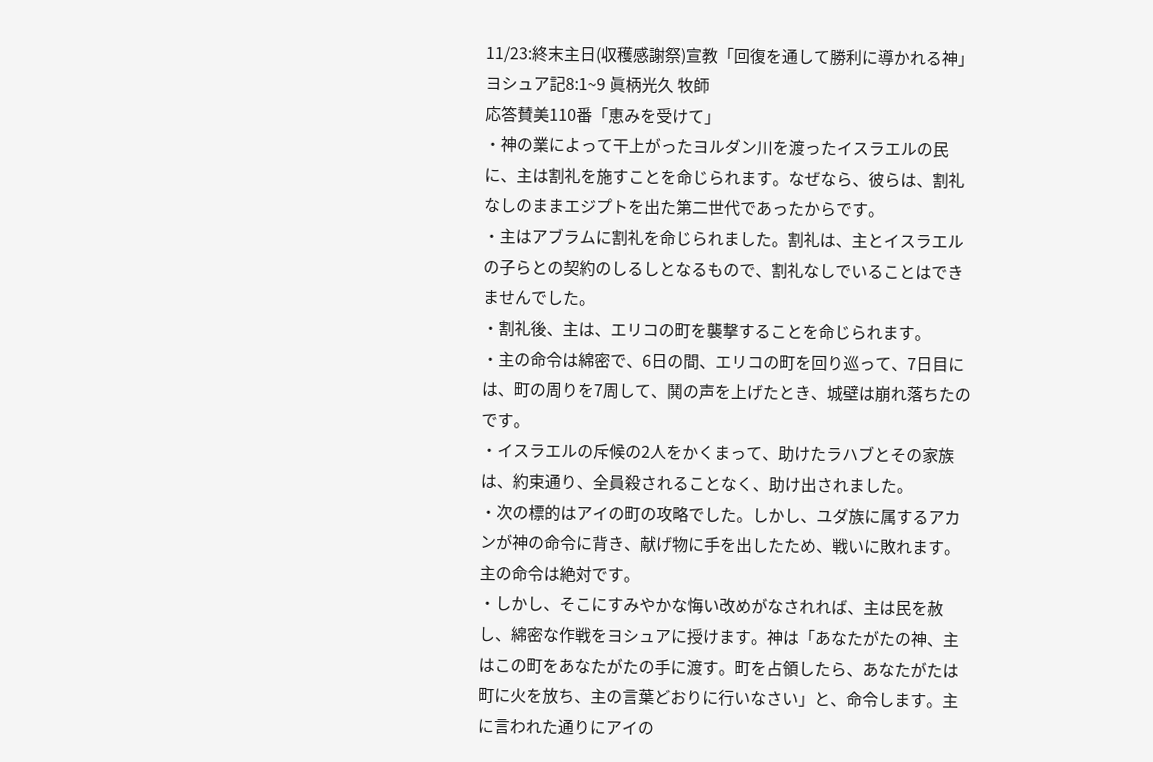11/23:終末主日(収穫感謝祭)宣教「回復を通して勝利に導かれる神」
ヨシュア記8:1~9 眞柄光久 牧師
応答賛美110番「恵みを受けて」
・神の業によって干上がったヨルダン川を渡ったイスラエルの民に、主は割礼を施すことを命じられます。なぜなら、彼らは、割礼なしのままエジプトを出た第二世代であったからです。
・主はアブラムに割礼を命じられました。割礼は、主とイスラエルの子らとの契約のしるしとなるもので、割礼なしでいることはできませんでした。
・割礼後、主は、エリコの町を襲撃することを命じられます。
・主の命令は綿密で、6日の間、エリコの町を回り巡って、7日目には、町の周りを7周して、鬨の声を上げたとき、城壁は崩れ落ちたのです。
・イスラエルの斥候の2人をかくまって、助けたラハブとその家族は、約束通り、全員殺されることなく、助け出されました。
・次の標的はアイの町の攻略でした。しかし、ユダ族に属するアカンが神の命令に背き、献げ物に手を出したため、戦いに敗れます。主の命令は絶対です。
・しかし、そこにすみやかな悔い改めがなされれば、主は民を赦し、綿密な作戦をヨシュアに授けます。神は「あなたがたの神、主はこの町をあなたがたの手に渡す。町を占領したら、あなたがたは町に火を放ち、主の言葉どおりに行いなさい」と、命令します。主に言われた通りにアイの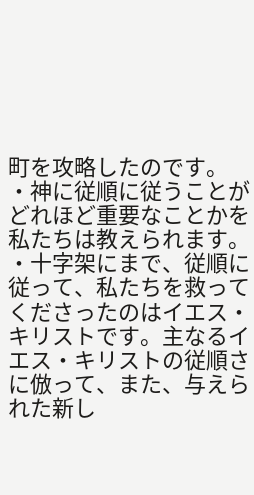町を攻略したのです。
・神に従順に従うことがどれほど重要なことかを私たちは教えられます。
・十字架にまで、従順に従って、私たちを救ってくださったのはイエス・キリストです。主なるイエス・キリストの従順さに倣って、また、与えられた新し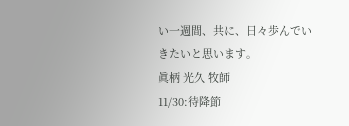い一週間、共に、日々歩んでいきたいと思います。
眞柄 光久 牧師
11/30:待降節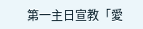第一主日宣教「愛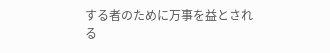する者のために万事を益とされる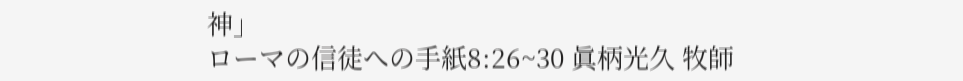神」
ローマの信徒への手紙8:26~30 眞柄光久 牧師